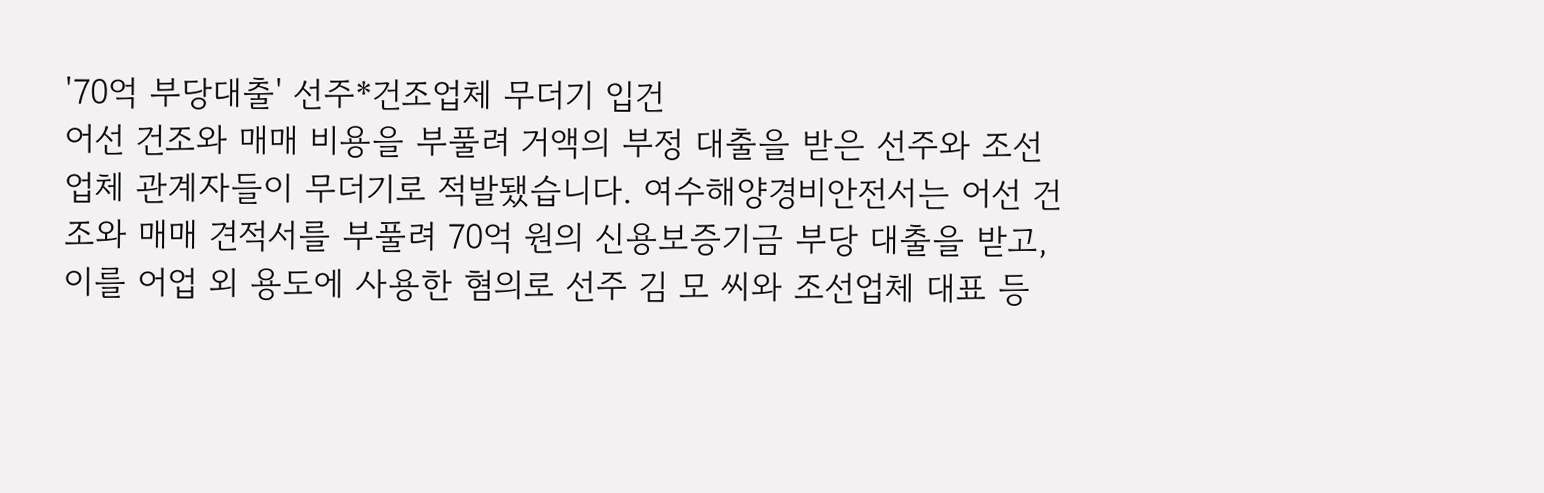'70억 부당대출' 선주*건조업체 무더기 입건
어선 건조와 매매 비용을 부풀려 거액의 부정 대출을 받은 선주와 조선업체 관계자들이 무더기로 적발됐습니다. 여수해양경비안전서는 어선 건조와 매매 견적서를 부풀려 70억 원의 신용보증기금 부당 대출을 받고, 이를 어업 외 용도에 사용한 혐의로 선주 김 모 씨와 조선업체 대표 등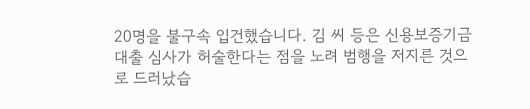20명을 불구속 입건했습니다. 김 씨 등은 신용보증기금 대출 심사가 허술한다는 점을 노려 범행을 저지른 것으로 드러났습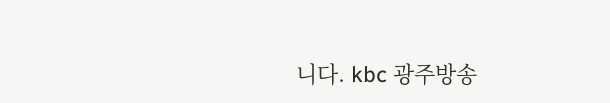니다. kbc 광주방송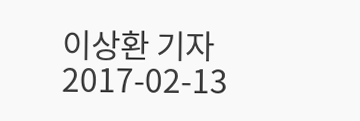이상환 기자
2017-02-13